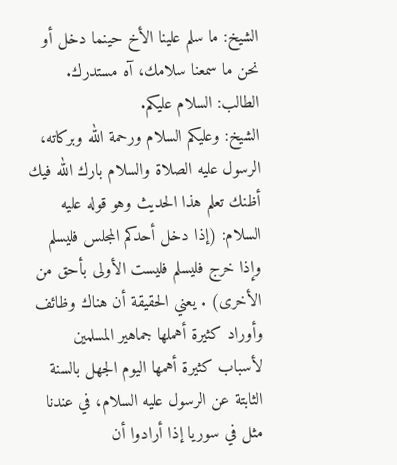الشيخ: ما سلم علينا الأخ حينما دخل أو نحن ما سمعنا سلامك، آه مستدرك.
الطالب: السلام عليكم.
الشيخ: وعليكم السلام ورحمة الله وبركاته، الرسول عليه الصلاة والسلام بارك الله فيك أظنك تعلم هذا الحديث وهو قوله عليه السلام: (إذا دخل أحدكم المجلس فليسلم وإذا خرج فليسلم فليست الأولى بأحق من الأخرى) . يعني الحقيقة أن هناك وظائف وأوراد كثيرة أهملها جماهير المسلمين لأسباب كثيرة أهمها اليوم الجهل بالسنة الثابتة عن الرسول عليه السلام، في عندنا مثل في سوريا إذا أرادوا أن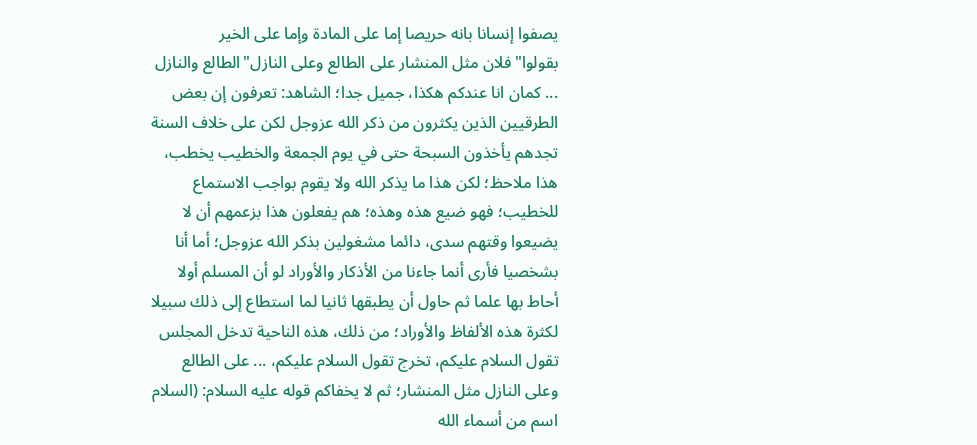يصفوا إنسانا بانه حريصا إما على المادة وإما على الخير بقولوا"فلان مثل المنشار على الطالع وعلى النازل"الطالع والنازل ... كمان انا عندكم هكذا، جميل جدا؛ الشاهد: تعرفون إن بعض الطرقيين الذين يكثرون من ذكر الله عزوجل لكن على خلاف السنة تجدهم يأخذون السبحة حتى في يوم الجمعة والخطيب يخطب، هذا ملاحظ؛ لكن هذا ما يذكر الله ولا يقوم بواجب الاستماع للخطيب؛ فهو ضيع هذه وهذه؛ هم يفعلون هذا بزعمهم أن لا يضيعوا وقتهم سدى، دائما مشغولين بذكر الله عزوجل؛ أما أنا بشخصيا فأرى أنما جاءنا من الأذكار والأوراد لو أن المسلم أولا أحاط بها علما ثم حاول أن يطبقها ثانيا لما استطاع إلى ذلك سبيلا لكثرة هذه الألفاظ والأوراد؛ من ذلك، هذه الناحية تدخل المجلس تقول السلام عليكم، تخرج تقول السلام عليكم، ... على الطالع وعلى النازل مثل المنشار؛ ثم لا يخفاكم قوله عليه السلام: (السلام اسم من أسماء الله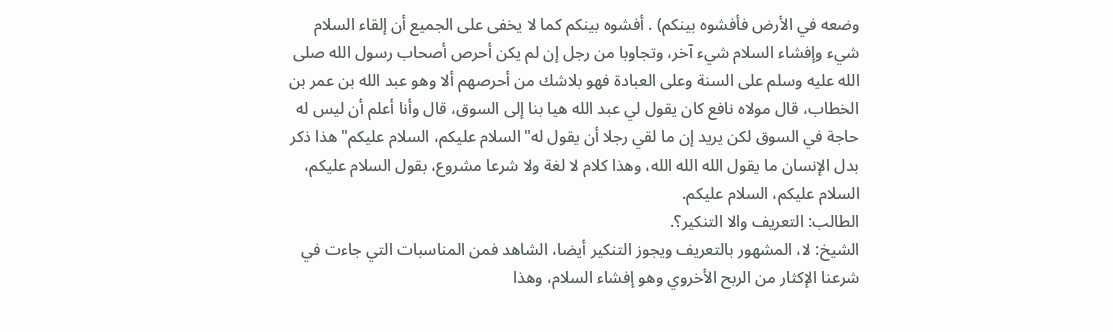وضعه في الأرض فأفشوه بينكم) . أفشوه بينكم كما لا يخفى على الجميع أن إلقاء السلام شيء وإفشاء السلام شيء آخر، وتجاوبا من رجل إن لم يكن أحرص أصحاب رسول الله صلى الله عليه وسلم على السنة وعلى العبادة فهو بلاشك من أحرصهم ألا وهو عبد الله بن عمر بن الخطاب، قال مولاه نافع كان يقول لي عبد الله هيا بنا إلى السوق، قال وأنا أعلم أن ليس له حاجة في السوق لكن يريد إن ما لقي رجلا أن يقول له"السلام عليكم، السلام عليكم"هذا ذكر بدل الإنسان ما يقول الله الله الله، وهذا كلام لا لغة ولا شرعا مشروع، بقول السلام عليكم، السلام عليكم، السلام عليكم.
الطالب: التعريف والا التنكير؟.
الشيخ: لا، المشهور بالتعريف ويجوز التنكير أيضا، الشاهد فمن المناسبات التي جاءت في شرعنا الإكثار من الربح الأخروي وهو إفشاء السلام، وهذا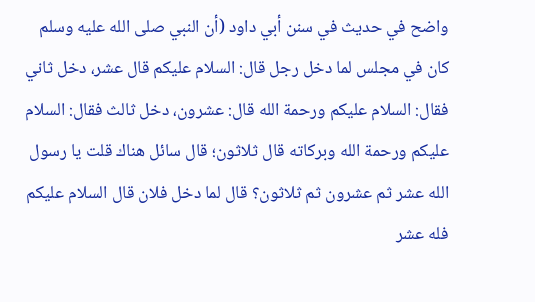واضح في حديث في سنن أبي داود (أن النبي صلى الله عليه وسلم كان في مجلس لما دخل رجل قال: السلام عليكم قال عشر، دخل ثاني فقال: السلام عليكم ورحمة الله قال: عشرون، دخل ثالث فقال: السلام عليكم ورحمة الله وبركاته قال ثلاثون؛ قال سائل هناك قلت يا رسول الله عشر ثم عشرون ثم ثلاثون؟ قال لما دخل فلان قال السلام عليكم فله عشر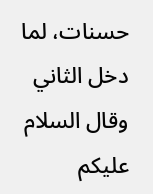حسنات، لما دخل الثاني وقال السلام عليكم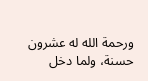ورحمة الله له عشرون حسنة، ولما دخل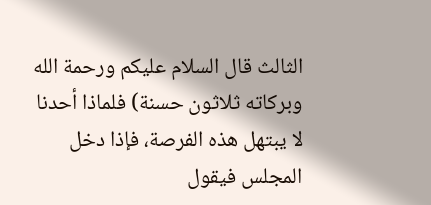الثالث قال السلام عليكم ورحمة الله وبركاته ثلاثون حسنة) فلماذا أحدنا لا يبتهل هذه الفرصة، فإذا دخل المجلس فيقول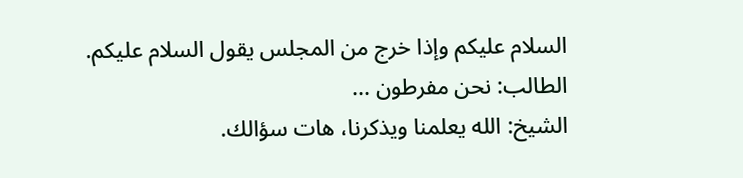السلام عليكم وإذا خرج من المجلس يقول السلام عليكم.
الطالب: نحن مفرطون ...
الشيخ: الله يعلمنا ويذكرنا، هات سؤالك.